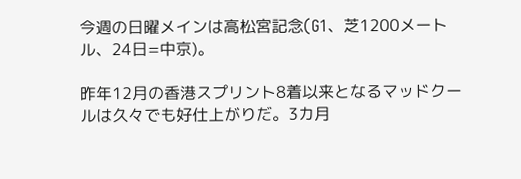今週の日曜メインは高松宮記念(G1、芝1200メートル、24日=中京)。

昨年12月の香港スプリント8着以来となるマッドクールは久々でも好仕上がりだ。3カ月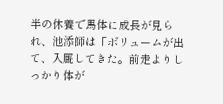半の休養で馬体に成長が見られ、池添師は「ボリュームが出て、入厩してきた。前走よりしっかり体が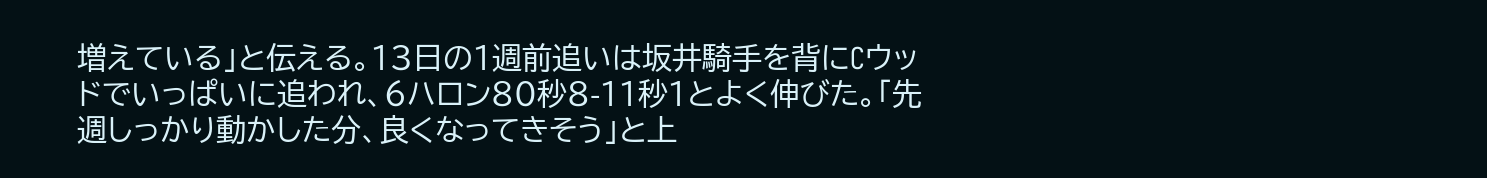増えている」と伝える。13日の1週前追いは坂井騎手を背にCウッドでいっぱいに追われ、6ハロン80秒8-11秒1とよく伸びた。「先週しっかり動かした分、良くなってきそう」と上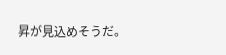昇が見込めそうだ。